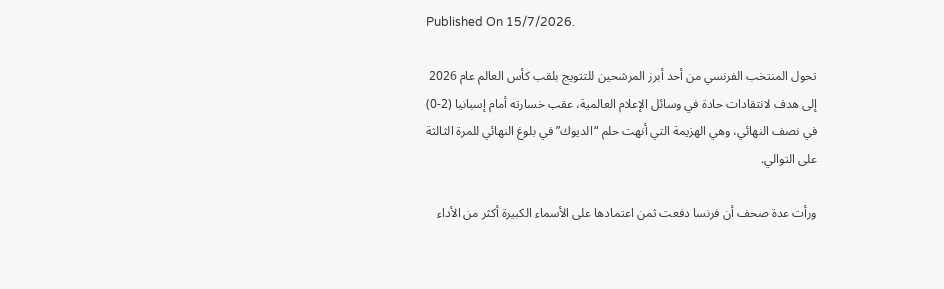Published On 15/7/2026.

تحول المنتخب الفرنسي من أحد أبرز المرشحين للتتويج بلقب كأس العالم عام 2026 إلى هدف لانتقادات حادة في وسائل الإعلام العالمية، عقب خسارته أمام إسبانيا (2-0) في نصف النهائي، وهي الهزيمة التي أنهت حلم “الديوك” في بلوغ النهائي للمرة الثالثة على التوالي.

ورأت عدة صحف أن فرنسا دفعت ثمن اعتمادها على الأسماء الكبيرة أكثر من الأداء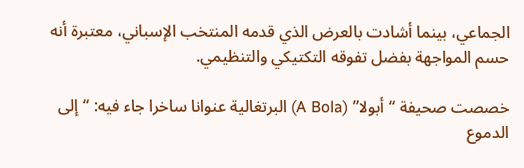الجماعي، بينما أشادت بالعرض الذي قدمه المنتخب الإسباني، معتبرة أنه حسم المواجهة بفضل تفوقه التكتيكي والتنظيمي.

خصصت صحيفة “أبولا” (A Bola) البرتغالية عنوانا ساخرا جاء فيه: “إلى الدموع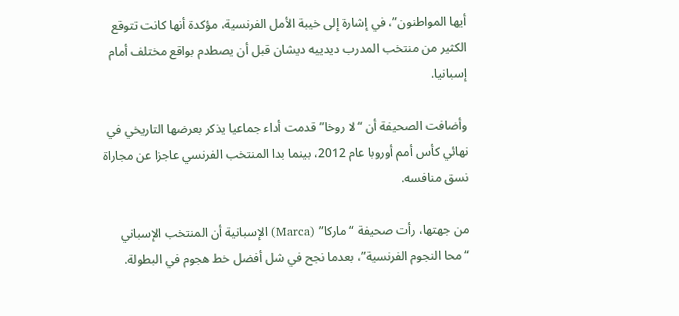أيها المواطنون”، في إشارة إلى خيبة الأمل الفرنسية، مؤكدة أنها كانت تتوقع الكثير من منتخب المدرب ديدييه ديشان قبل أن يصطدم بواقع مختلف أمام إسبانيا.

وأضافت الصحيفة أن “لا روخا” قدمت أداء جماعيا يذكر بعرضها التاريخي في نهائي كأس أمم أوروبا عام 2012، بينما بدا المنتخب الفرنسي عاجزا عن مجاراة نسق منافسه.

من جهتها، رأت صحيفة “ماركا” (Marca) الإسبانية أن المنتخب الإسباني “محا النجوم الفرنسية”، بعدما نجح في شل أفضل خط هجوم في البطولة.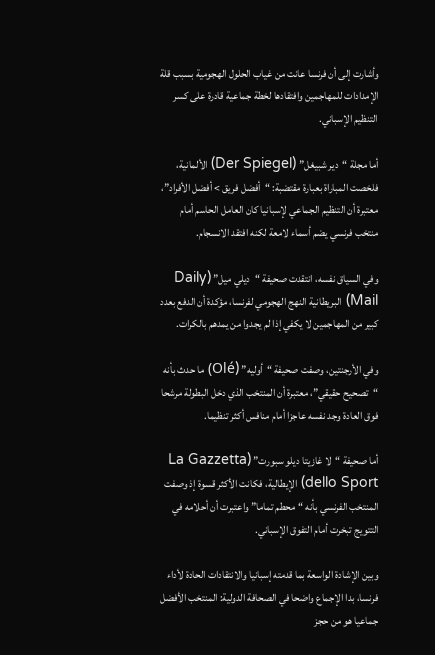وأشارت إلى أن فرنسا عانت من غياب الحلول الهجومية بسبب قلة الإمدادات للمهاجمين وافتقادها لخطة جماعية قادرة على كسر التنظيم الإسباني.

أما مجلة “دير شبيغل” (Der Spiegel) الألمانية، فلخصت المباراة بعبارة مقتضبة: “أفضل فريق > أفضل الأفراد”، معتبرة أن التنظيم الجماعي لإسبانيا كان العامل الحاسم أمام منتخب فرنسي يضم أسماء لامعة لكنه افتقد الانسجام.

وفي السياق نفسه، انتقدت صحيفة “ديلي ميل” (Daily Mail) البريطانية النهج الهجومي لفرنسا، مؤكدة أن الدفع بعدد كبير من المهاجمين لا يكفي إذا لم يجدوا من يمدهم بالكرات.

وفي الأرجنتين، وصفت صحيفة “أوليه” (Olé) ما حدث بأنه “تصحيح حقيقي”، معتبرة أن المنتخب الذي دخل البطولة مرشحا فوق العادة وجد نفسه عاجزا أمام منافس أكثر تنظيما.

أما صحيفة “لا غازيتا ديلو سبورت” (La Gazzetta dello Sport) الإيطالية، فكانت الأكثر قسوة إذ وصفت المنتخب الفرنسي بأنه “محطم تماما” واعتبرت أن أحلامه في التتويج تبخرت أمام التفوق الإسباني.

وبين الإشادة الواسعة بما قدمته إسبانيا والانتقادات الحادة لأداء فرنسا، بدا الإجماع واضحا في الصحافة الدولية: المنتخب الأفضل جماعيا هو من حجز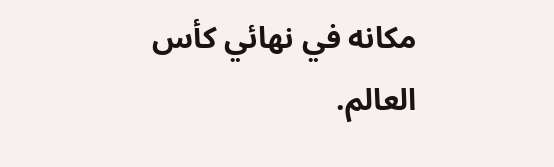مكانه في نهائي كأس العالم.